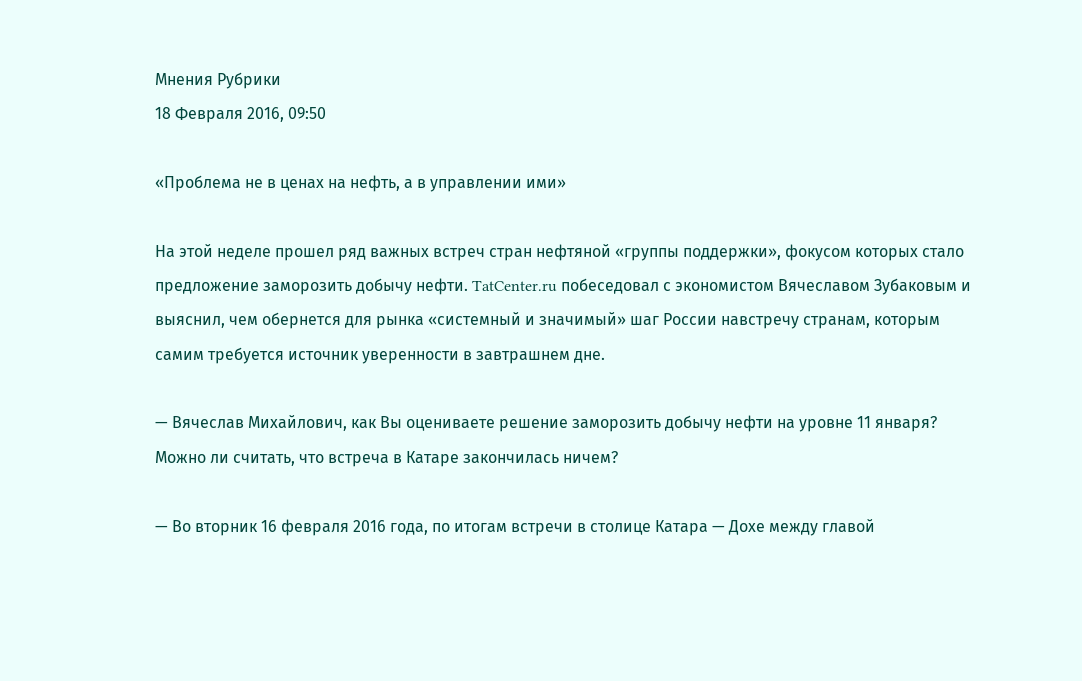Мнения Рубрики
18 Февраля 2016, 09:50

«Проблема не в ценах на нефть, а в управлении ими»

На этой неделе прошел ряд важных встреч стран нефтяной «группы поддержки», фокусом которых стало предложение заморозить добычу нефти. TatCenter.ru побеседовал с экономистом Вячеславом Зубаковым и выяснил, чем обернется для рынка «системный и значимый» шаг России навстречу странам, которым самим требуется источник уверенности в завтрашнем дне.

— Вячеслав Михайлович, как Вы оцениваете решение заморозить добычу нефти на уровне 11 января? Можно ли считать, что встреча в Катаре закончилась ничем?

— Во вторник 16 февраля 2016 года, по итогам встречи в столице Катара — Дохе между главой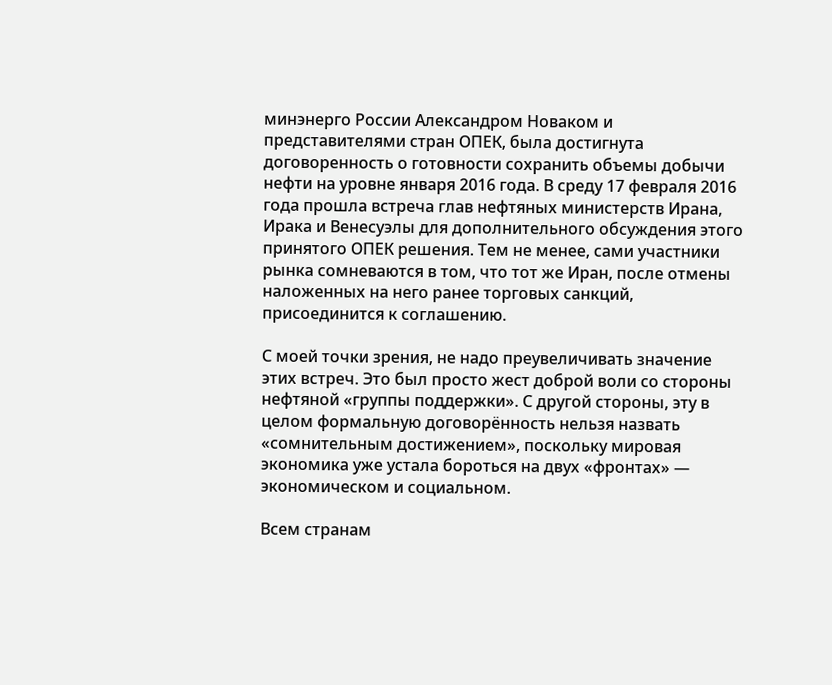минэнерго России Александром Новаком и представителями стран ОПЕК, была достигнута договоренность о готовности сохранить объемы добычи нефти на уровне января 2016 года. В среду 17 февраля 2016 года прошла встреча глав нефтяных министерств Ирана, Ирака и Венесуэлы для дополнительного обсуждения этого принятого ОПЕК решения. Тем не менее, сами участники рынка сомневаются в том, что тот же Иран, после отмены наложенных на него ранее торговых санкций, присоединится к соглашению.

С моей точки зрения, не надо преувеличивать значение этих встреч. Это был просто жест доброй воли со стороны нефтяной «группы поддержки». С другой стороны, эту в целом формальную договорённость нельзя назвать «сомнительным достижением», поскольку мировая экономика уже устала бороться на двух «фронтах» — экономическом и социальном.

Всем странам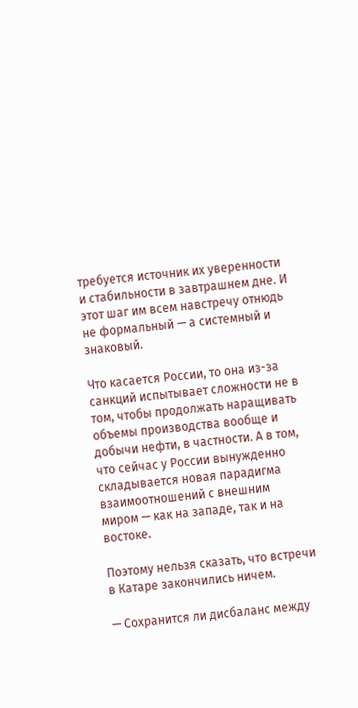требуется источник их уверенности и стабильности в завтрашнем дне. И этот шаг им всем навстречу отнюдь не формальный — а системный и знаковый.

Что касается России, то она из-за санкций испытывает сложности не в том, чтобы продолжать наращивать объемы производства вообще и добычи нефти, в частности. А в том, что сейчас у России вынужденно складывается новая парадигма взаимоотношений с внешним миром — как на западе, так и на востоке.

Поэтому нельзя сказать, что встречи в Катаре закончились ничем.

— Сохранится ли дисбаланс между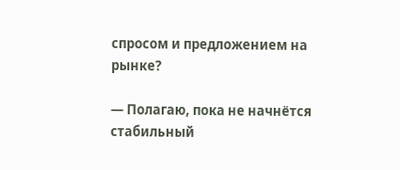спросом и предложением на рынке?

— Полагаю, пока не начнётся стабильный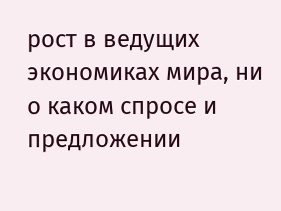рост в ведущих экономиках мира, ни о каком спросе и предложении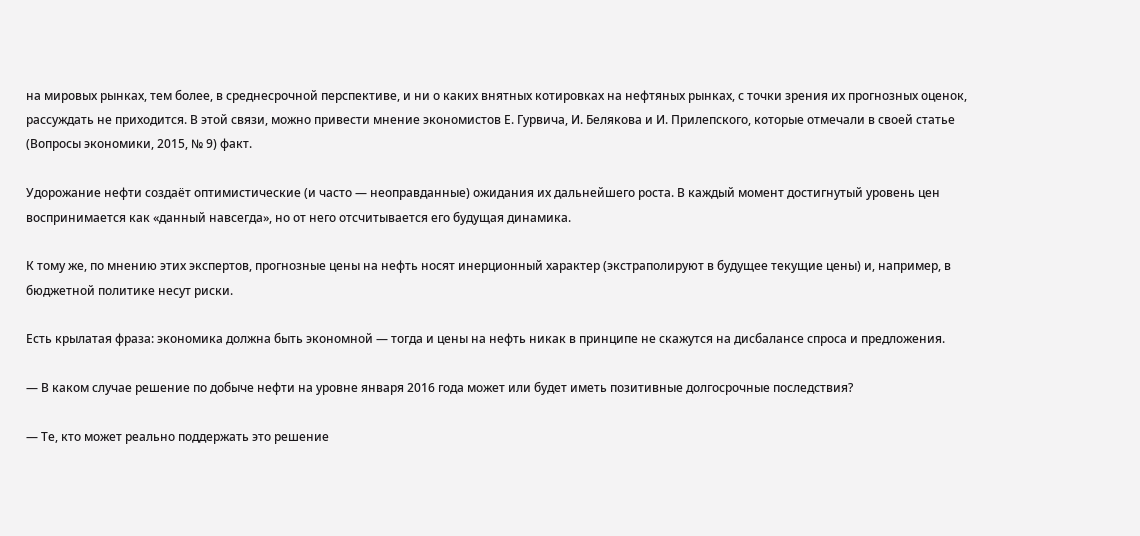на мировых рынках, тем более, в среднесрочной перспективе, и ни о каких внятных котировках на нефтяных рынках, с точки зрения их прогнозных оценок, рассуждать не приходится. В этой связи, можно привести мнение экономистов Е. Гурвича, И. Белякова и И. Прилепского, которые отмечали в своей статье (Вопросы экономики, 2015, № 9) факт.

Удорожание нефти создаёт оптимистические (и часто — неоправданные) ожидания их дальнейшего роста. В каждый момент достигнутый уровень цен воспринимается как «данный навсегда», но от него отсчитывается его будущая динамика.

К тому же, по мнению этих экспертов, прогнозные цены на нефть носят инерционный характер (экстраполируют в будущее текущие цены) и, например, в бюджетной политике несут риски.

Есть крылатая фраза: экономика должна быть экономной — тогда и цены на нефть никак в принципе не скажутся на дисбалансе спроса и предложения.

— В каком случае решение по добыче нефти на уровне января 2016 года может или будет иметь позитивные долгосрочные последствия?

— Те, кто может реально поддержать это решение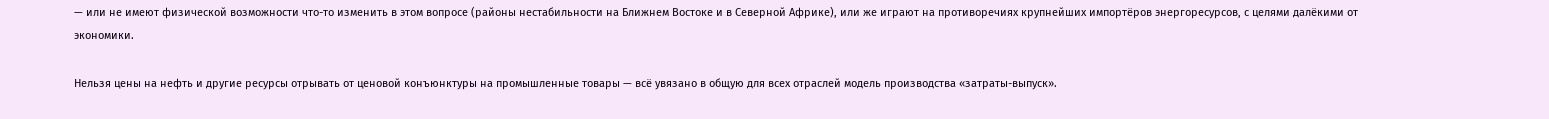— или не имеют физической возможности что-то изменить в этом вопросе (районы нестабильности на Ближнем Востоке и в Северной Африке), или же играют на противоречиях крупнейших импортёров энергоресурсов, с целями далёкими от экономики.

Нельзя цены на нефть и другие ресурсы отрывать от ценовой конъюнктуры на промышленные товары — всё увязано в общую для всех отраслей модель производства «затраты-выпуск».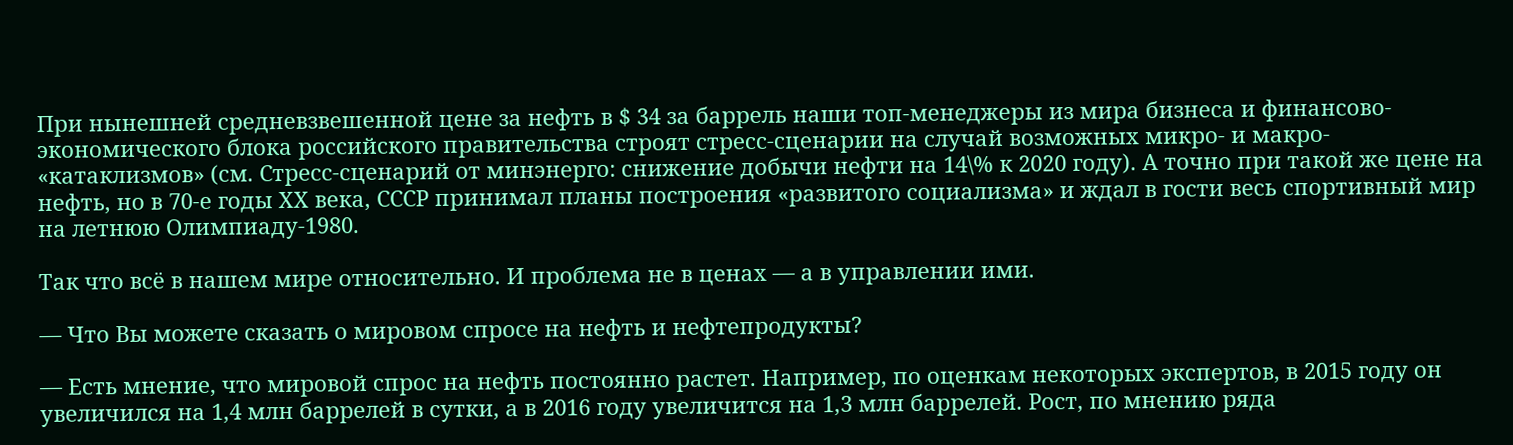При нынешней средневзвешенной цене за нефть в $ 34 за баррель наши топ-менеджеры из мира бизнеса и финансово-экономического блока российского правительства строят стресс-сценарии на случай возможных микро- и макро- «катаклизмов» (см. Стресс-сценарий от минэнерго: снижение добычи нефти на 14\% к 2020 году). А точно при такой же цене на нефть, но в 70-е годы ХХ века, СССР принимал планы построения «развитого социализма» и ждал в гости весь спортивный мир на летнюю Олимпиаду-1980.

Так что всё в нашем мире относительно. И проблема не в ценах — а в управлении ими.

— Что Вы можете сказать о мировом спросе на нефть и нефтепродукты?

— Есть мнение, что мировой спрос на нефть постоянно растет. Например, по оценкам некоторых экспертов, в 2015 году он увеличился на 1,4 млн баррелей в сутки, а в 2016 году увеличится на 1,3 млн баррелей. Рост, по мнению ряда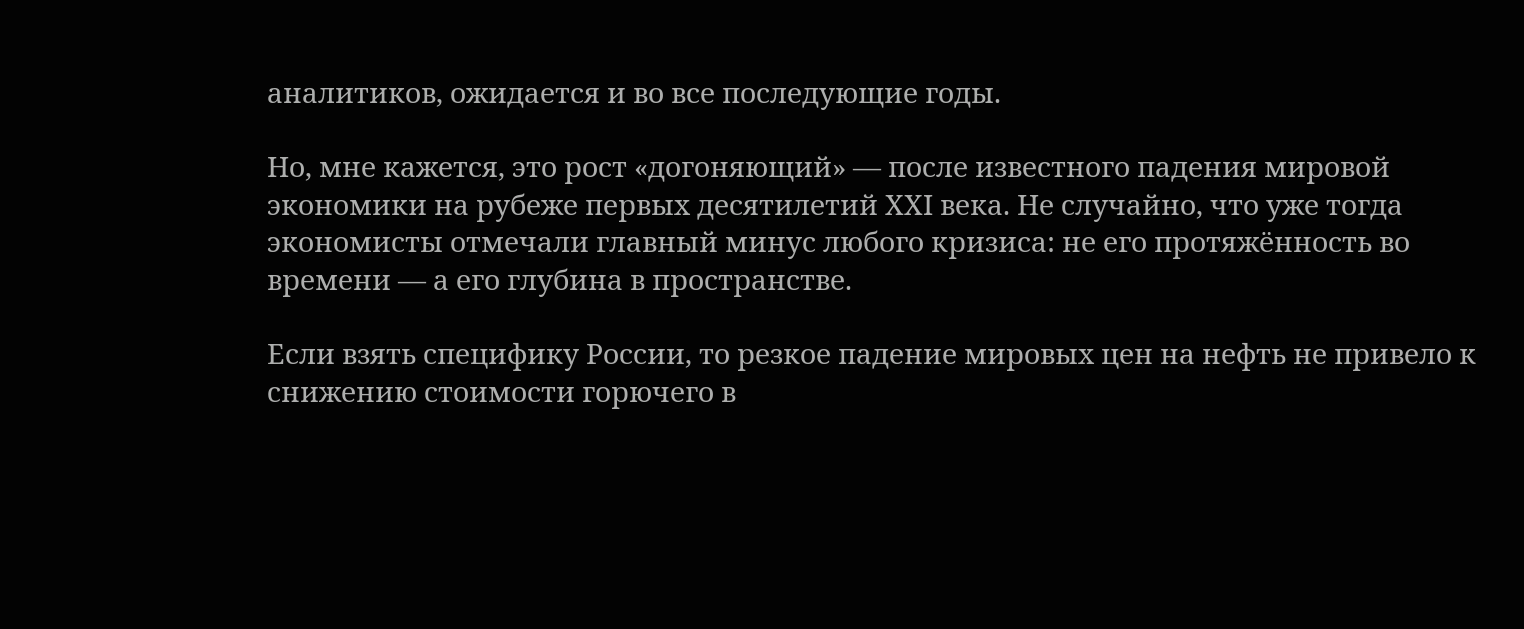аналитиков, ожидается и во все последующие годы.

Но, мне кажется, это рост «догоняющий» — после известного падения мировой экономики на рубеже первых десятилетий ХХI века. Не случайно, что уже тогда экономисты отмечали главный минус любого кризиса: не его протяжённость во времени — а его глубина в пространстве.

Если взять специфику России, то резкое падение мировых цен на нефть не привело к снижению стоимости горючего в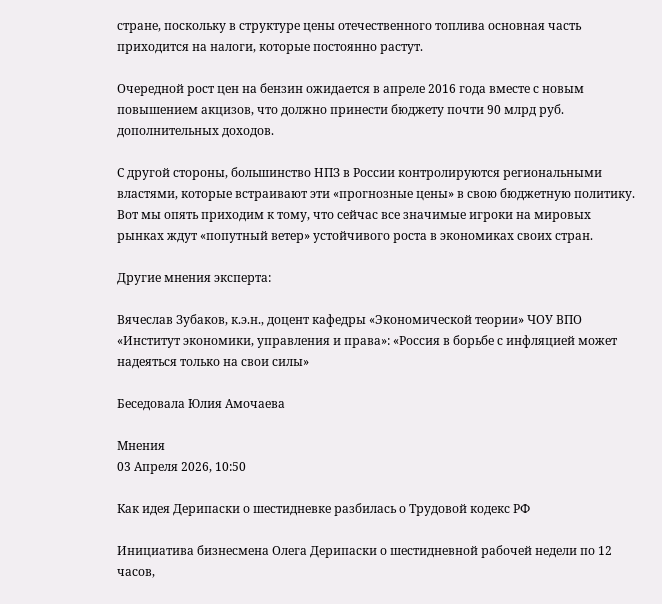стране, поскольку в структуре цены отечественного топлива основная часть приходится на налоги, которые постоянно растут.

Очередной рост цен на бензин ожидается в апреле 2016 года вместе с новым повышением акцизов, что должно принести бюджету почти 90 млрд руб. дополнительных доходов.

С другой стороны, большинство НПЗ в России контролируются региональными властями, которые встраивают эти «прогнозные цены» в свою бюджетную политику. Вот мы опять приходим к тому, что сейчас все значимые игроки на мировых рынках ждут «попутный ветер» устойчивого роста в экономиках своих стран.

Другие мнения эксперта:

Вячеслав Зубаков, к.э.н., доцент кафедры «Экономической теории» ЧОУ ВПО «Институт экономики, управления и права»: «Россия в борьбе с инфляцией может надеяться только на свои силы»

Беседовала Юлия Амочаева

Мнения
03 Апреля 2026, 10:50

Как идея Дерипаски о шестидневке разбилась о Трудовой кодекс РФ

Инициатива бизнесмена Олега Дерипаски о шестидневной рабочей недели по 12 часов,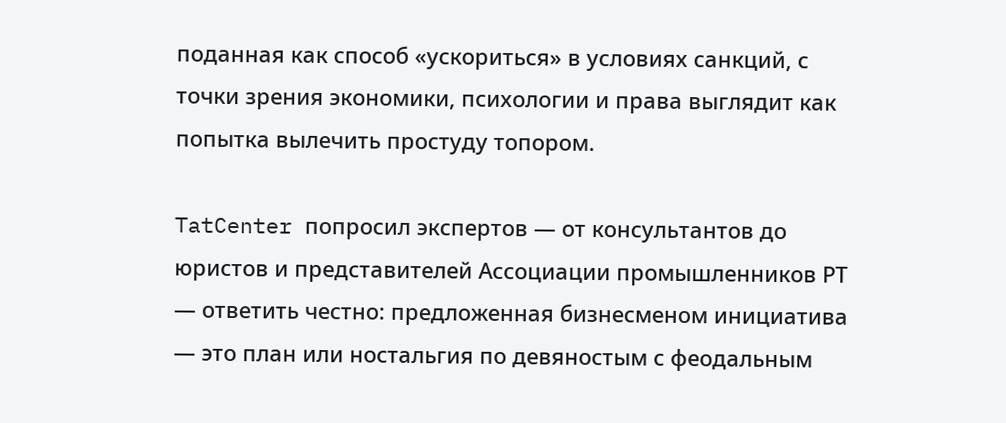поданная как способ «ускориться» в условиях санкций, с точки зрения экономики, психологии и права выглядит как попытка вылечить простуду топором.

TatCenter попросил экспертов — от консультантов до юристов и представителей Ассоциации промышленников РТ — ответить честно: предложенная бизнесменом инициатива — это план или ностальгия по девяностым с феодальным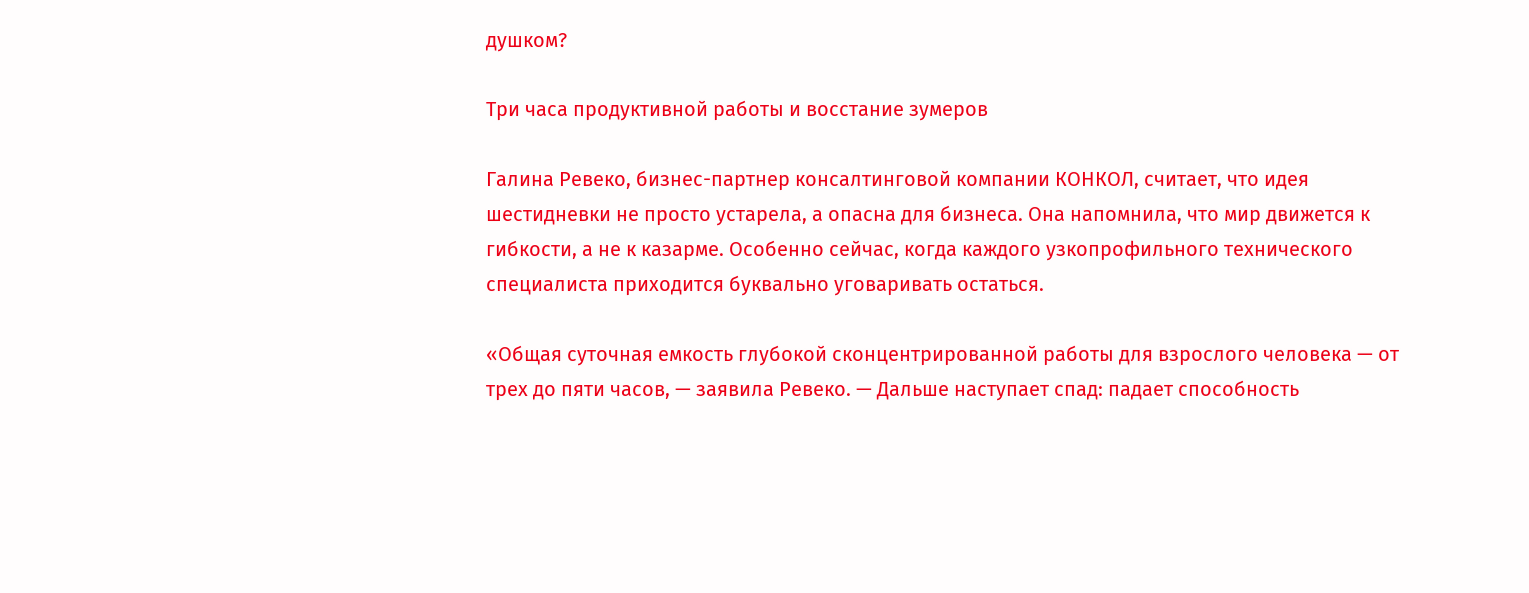душком?

Три часа продуктивной работы и восстание зумеров

Галина Ревеко, бизнес-партнер консалтинговой компании КОНКОЛ, считает, что идея шестидневки не просто устарела, а опасна для бизнеса. Она напомнила, что мир движется к гибкости, а не к казарме. Особенно сейчас, когда каждого узкопрофильного технического специалиста приходится буквально уговаривать остаться.

«Общая суточная емкость глубокой сконцентрированной работы для взрослого человека — от трех до пяти часов, — заявила Ревеко. — Дальше наступает спад: падает способность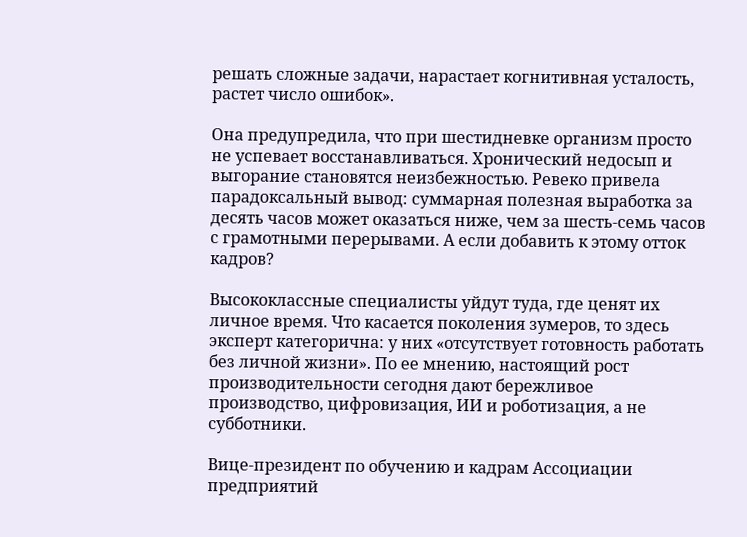решать сложные задачи, нарастает когнитивная усталость, растет число ошибок».

Она предупредила, что при шестидневке организм просто не успевает восстанавливаться. Хронический недосып и выгорание становятся неизбежностью. Ревеко привела парадоксальный вывод: суммарная полезная выработка за десять часов может оказаться ниже, чем за шесть-семь часов с грамотными перерывами. А если добавить к этому отток кадров?

Высококлассные специалисты уйдут туда, где ценят их личное время. Что касается поколения зумеров, то здесь эксперт категорична: у них «отсутствует готовность работать без личной жизни». По ее мнению, настоящий рост производительности сегодня дают бережливое производство, цифровизация, ИИ и роботизация, а не субботники.

Вице-президент по обучению и кадрам Ассоциации предприятий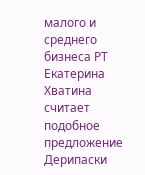малого и среднего бизнеса РТ Екатерина Хватина считает подобное предложение Дерипаски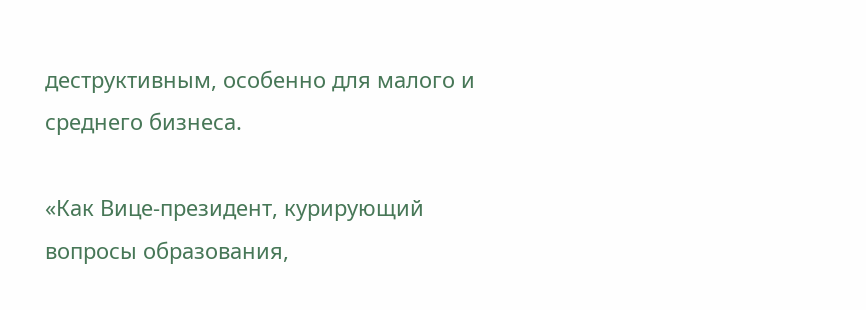деструктивным, особенно для малого и среднего бизнеса.

«Как Вице-президент, курирующий вопросы образования,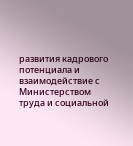развития кадрового потенциала и взаимодействие с Министерством труда и социальной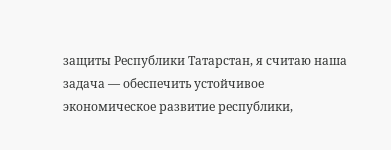защиты Республики Татарстан, я считаю наша задача — обеспечить устойчивое экономическое развитие республики,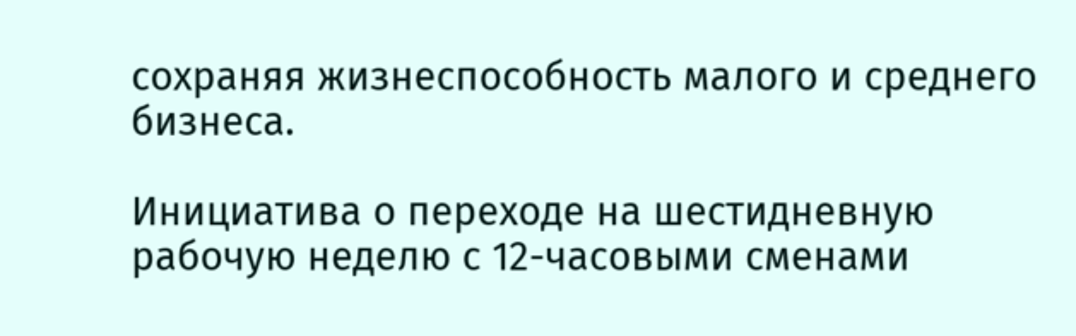сохраняя жизнеспособность малого и среднего бизнеса.

Инициатива о переходе на шестидневную рабочую неделю с 12-часовыми сменами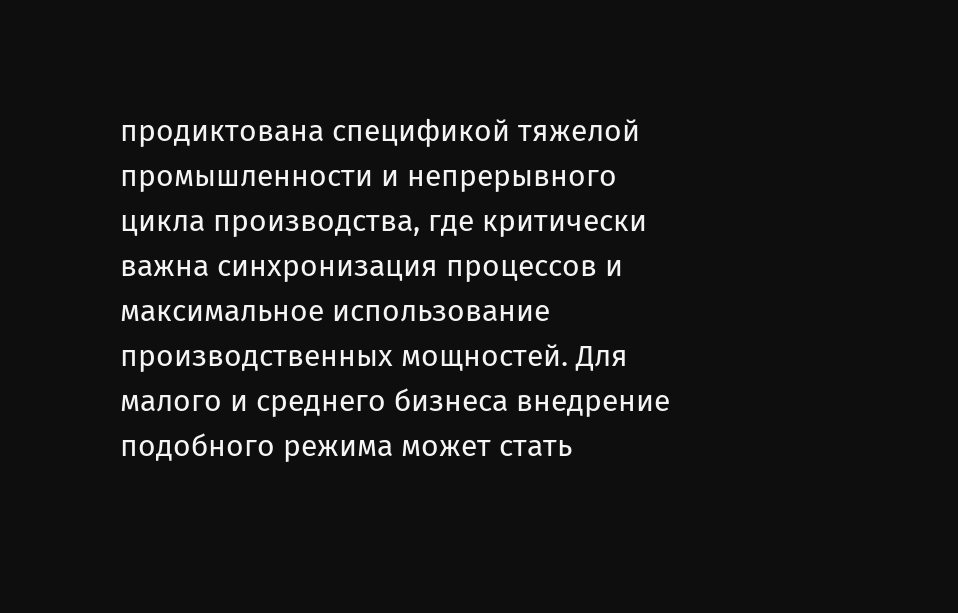продиктована спецификой тяжелой промышленности и непрерывного цикла производства, где критически важна синхронизация процессов и максимальное использование производственных мощностей. Для малого и среднего бизнеса внедрение подобного режима может стать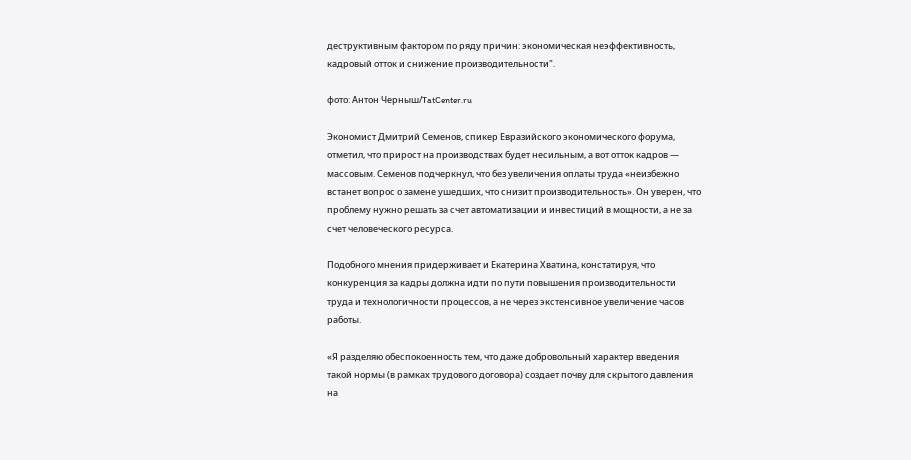деструктивным фактором по ряду причин: экономическая неэффективность, кадровый отток и снижение производительности".

фото: Антон Черныш/TatCenter.ru

Экономист Дмитрий Семенов, спикер Евразийского экономического форума, отметил, что прирост на производствах будет несильным, а вот отток кадров — массовым. Семенов подчеркнул, что без увеличения оплаты труда «неизбежно встанет вопрос о замене ушедших, что снизит производительность». Он уверен, что проблему нужно решать за счет автоматизации и инвестиций в мощности, а не за счет человеческого ресурса.

Подобного мнения придерживает и Екатерина Хватина, констатируя, что конкуренция за кадры должна идти по пути повышения производительности труда и технологичности процессов, а не через экстенсивное увеличение часов работы.

«Я разделяю обеспокоенность тем, что даже добровольный характер введения такой нормы (в рамках трудового договора) создает почву для скрытого давления на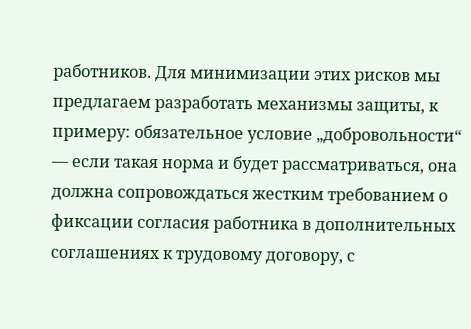работников. Для минимизации этих рисков мы предлагаем разработать механизмы защиты, к примеру: обязательное условие „добровольности“ — если такая норма и будет рассматриваться, она должна сопровождаться жестким требованием о фиксации согласия работника в дополнительных соглашениях к трудовому договору, с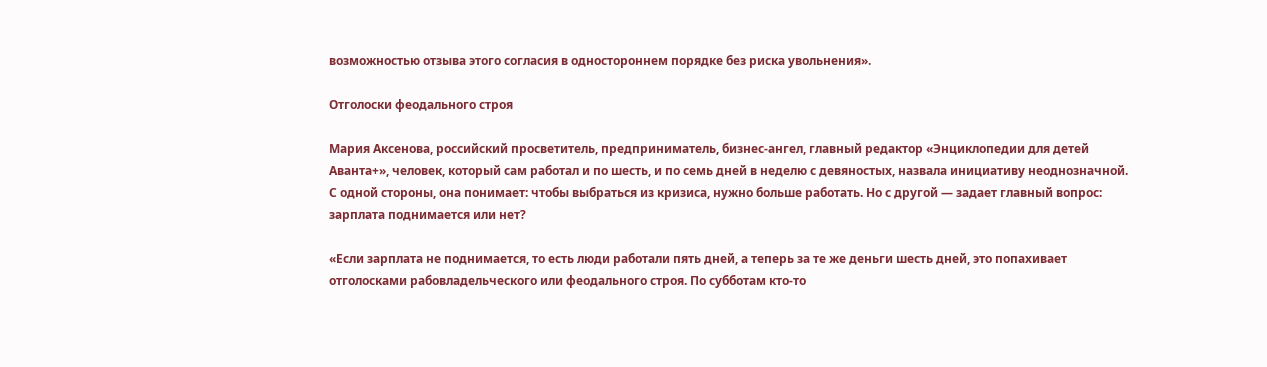возможностью отзыва этого согласия в одностороннем порядке без риска увольнения».

Отголоски феодального строя

Мария Аксенова, российский просветитель, предприниматель, бизнес-ангел, главный редактор «Энциклопедии для детей Аванта+», человек, который сам работал и по шесть, и по семь дней в неделю с девяностых, назвала инициативу неоднозначной. С одной стороны, она понимает: чтобы выбраться из кризиса, нужно больше работать. Но с другой — задает главный вопрос: зарплата поднимается или нет?

«Если зарплата не поднимается, то есть люди работали пять дней, а теперь за те же деньги шесть дней, это попахивает отголосками рабовладельческого или феодального строя. По субботам кто-то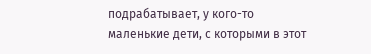подрабатывает, у кого-то маленькие дети, с которыми в этот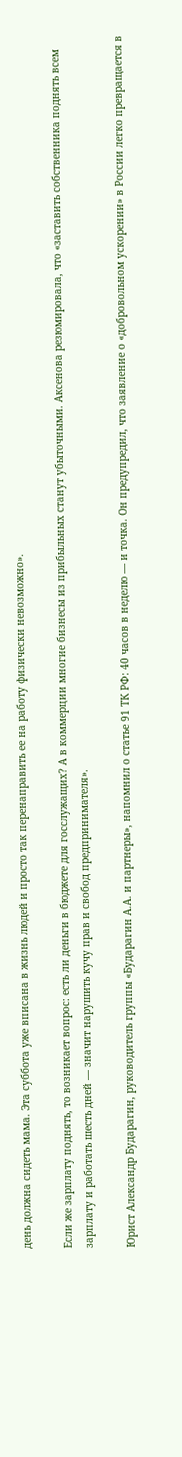день должна сидеть мама. Эта суббота уже вписана в жизнь людей и просто так перенаправить ее на работу физически невозможно».

Если же зарплату поднять, то возникает вопрос: есть ли деньги в бюджете для госслужащих? А в коммерции многие бизнесы из прибыльных станут убыточными. Аксенова резюмировала, что «заставить собственника поднять всем зарплату и работать шесть дней — значит нарушить кучу прав и свобод предпринимателя».

Юрист Александр Бударагин, руководитель группы «Бударагин А.А. и партнеры», напомнил о статье 91 ТК РФ: 40 часов в неделю — и точка. Он предупредил, что заявление о «добровольном ускорении» в России легко превращается в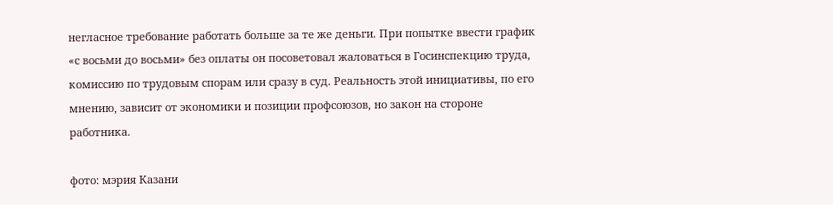негласное требование работать больше за те же деньги. При попытке ввести график «с восьми до восьми» без оплаты он посоветовал жаловаться в Госинспекцию труда, комиссию по трудовым спорам или сразу в суд. Реальность этой инициативы, по его мнению, зависит от экономики и позиции профсоюзов, но закон на стороне работника.

фото: мэрия Казани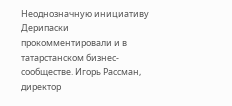Неоднозначную инициативу Дерипаски прокомментировали и в татарстанском бизнес-сообществе. Игорь Рассман, директор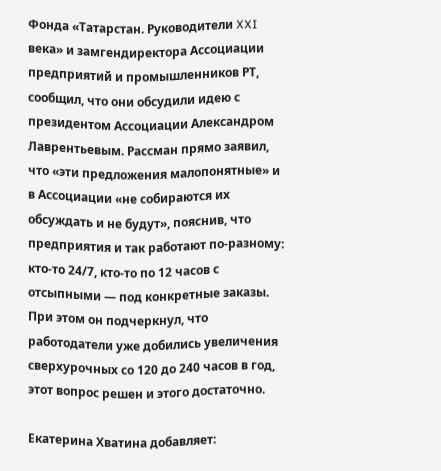Фонда «Татарстан. Руководители XXI века» и замгендиректора Ассоциации предприятий и промышленников РТ, сообщил, что они обсудили идею с президентом Ассоциации Александром Лаврентьевым. Рассман прямо заявил, что «эти предложения малопонятные» и в Ассоциации «не собираются их обсуждать и не будут», пояснив, что предприятия и так работают по-разному: кто-то 24/7, кто-то по 12 часов с отсыпными — под конкретные заказы. При этом он подчеркнул, что работодатели уже добились увеличения сверхурочных со 120 до 240 часов в год, этот вопрос решен и этого достаточно.

Екатерина Хватина добавляет: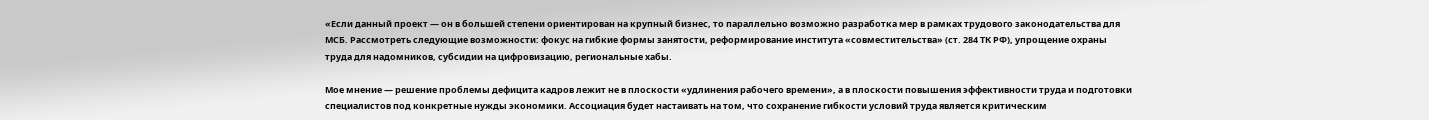«Если данный проект — он в большей степени ориентирован на крупный бизнес, то параллельно возможно разработка мер в рамках трудового законодательства для МСБ. Рассмотреть следующие возможности: фокус на гибкие формы занятости, реформирование института «совместительства» (ст. 284 ТК РФ), упрощение охраны труда для надомников, субсидии на цифровизацию, региональные хабы.

Мое мнение — решение проблемы дефицита кадров лежит не в плоскости «удлинения рабочего времени», а в плоскости повышения эффективности труда и подготовки специалистов под конкретные нужды экономики. Ассоциация будет настаивать на том, что сохранение гибкости условий труда является критическим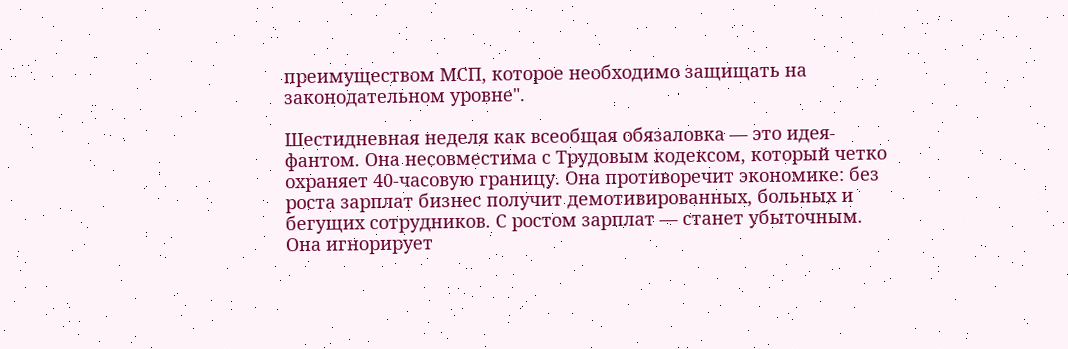преимуществом МСП, которое необходимо защищать на законодательном уровне".

Шестидневная неделя как всеобщая обязаловка — это идея-фантом. Она несовместима с Трудовым кодексом, который четко охраняет 40-часовую границу. Она противоречит экономике: без роста зарплат бизнес получит демотивированных, больных и бегущих сотрудников. С ростом зарплат — станет убыточным. Она игнорирует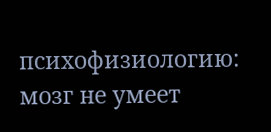психофизиологию: мозг не умеет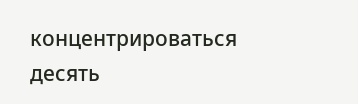концентрироваться десять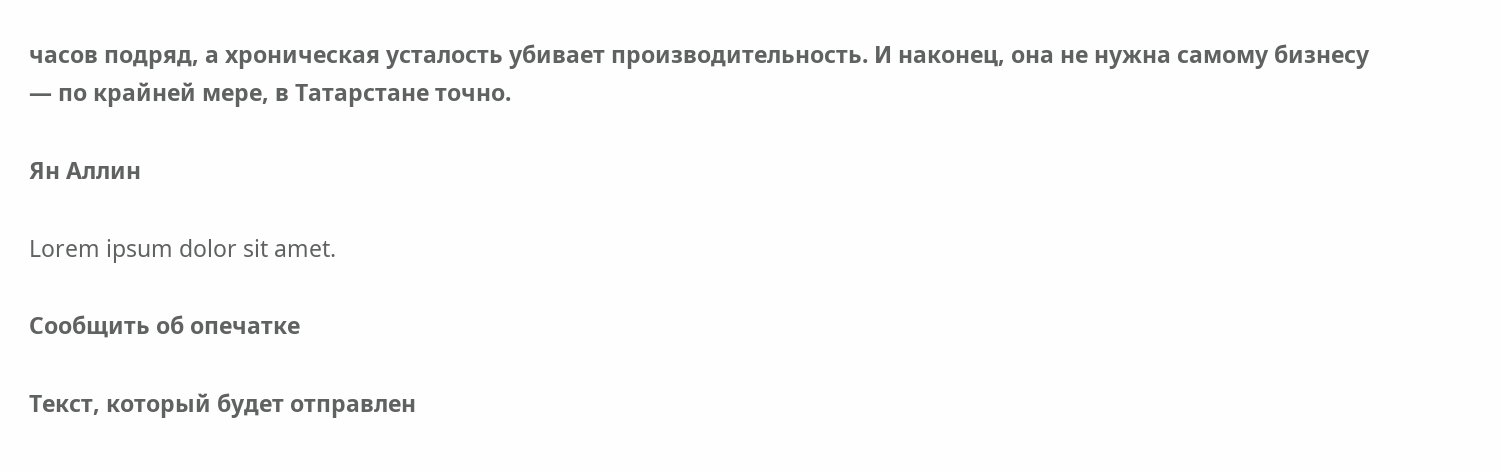часов подряд, а хроническая усталость убивает производительность. И наконец, она не нужна самому бизнесу — по крайней мере, в Татарстане точно.

Ян Аллин

Lorem ipsum dolor sit amet.

Сообщить об опечатке

Текст, который будет отправлен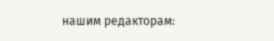нашим редакторам: